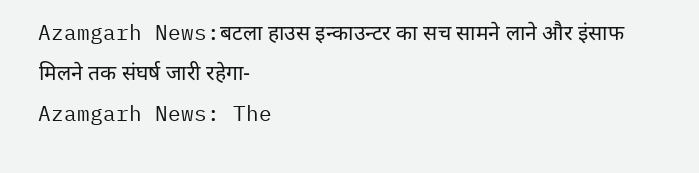Azamgarh News:बटला हाउस इन्काउन्टर का सच सामने लाने और इंसाफ मिलने तक संघर्ष जारी रहेगा-
Azamgarh News: The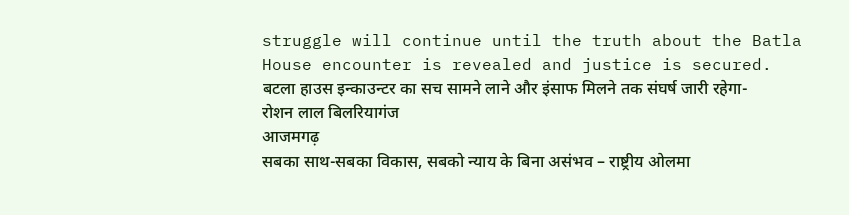struggle will continue until the truth about the Batla House encounter is revealed and justice is secured.
बटला हाउस इन्काउन्टर का सच सामने लाने और इंसाफ मिलने तक संघर्ष जारी रहेगा-
रोशन लाल बिलरियागंज
आजमगढ़
सबका साथ-सबका विकास, सबको न्याय के बिना असंभव – राष्ट्रीय ओलमा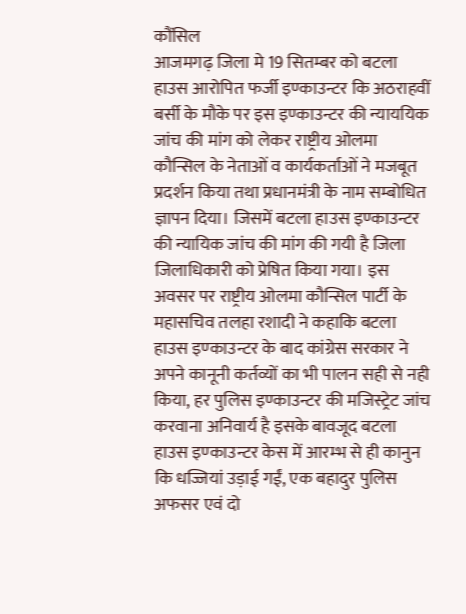कौंसिल
आजमगढ़ जिला मे 19 सितम्बर को बटला हाउस आरोपित फर्जी इण्काउन्टर कि अठराहवीं बर्सी के मौके पर इस इण्काउन्टर की न्याययिक जांच की मांग को लेकर राष्ट्रीय ओलमा कौन्सिल के नेताओं व कार्यकर्ताओं ने मजबूत प्रदर्शन किया तथा प्रधानमंत्री के नाम सम्बोधित ज्ञापन दिया। जिसमें बटला हाउस इण्काउन्टर की न्यायिक जांच की मांग की गयी है जिला जिलाधिकारी को प्रेषित किया गया। इस अवसर पर राष्ट्रीय ओलमा कौन्सिल पार्टी के महासचिव तलहा रशादी ने कहाकि बटला हाउस इण्काउन्टर के बाद कांग्रेस सरकार ने अपने कानूनी कर्तव्यों का भी पालन सही से नही किया, हर पुलिस इण्काउन्टर की मजिस्ट्रेट जांच करवाना अनिवार्य है इसके बावजूद बटला हाउस इण्काउन्टर केस में आरम्भ से ही कानुन कि धज्जियां उड़ाई गईं, एक बहादुर पुलिस अफसर एवं दो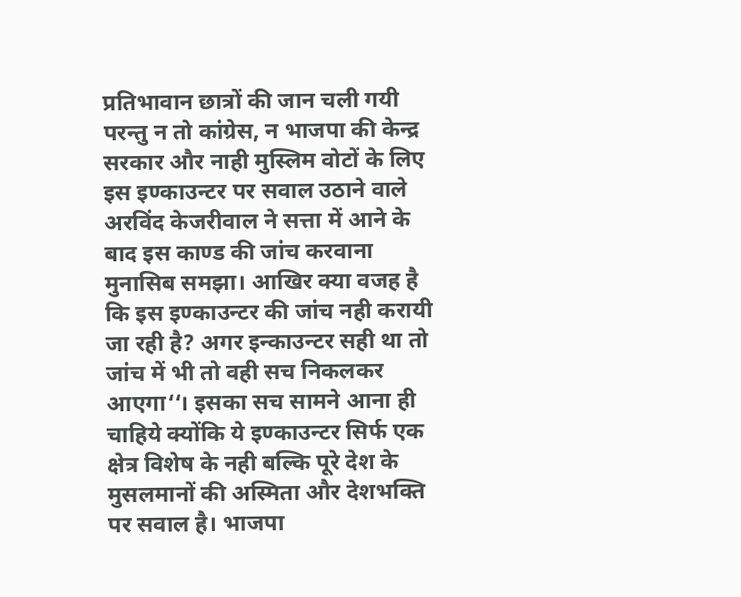प्रतिभावान छात्रों की जान चली गयी परन्तु न तो कांग्रेस, न भाजपा की केन्द्र सरकार और नाही मुस्लिम वोटों के लिए इस इण्काउन्टर पर सवाल उठाने वाले अरविंद केजरीवाल ने सत्ता में आने के बाद इस काण्ड की जांच करवाना मुनासिब समझा। आखिर क्या वजह है कि इस इण्काउन्टर की जांच नही करायी जा रही है? अगर इन्काउन्टर सही था तो जांच में भी तो वही सच निकलकर आएगा‘‘। इसका सच सामने आना ही चाहिये क्योंकि ये इण्काउन्टर सिर्फ एक क्षेत्र विशेष के नही बल्कि पूरे देश के मुसलमानों की अस्मिता और देशभक्ति पर सवाल है। भाजपा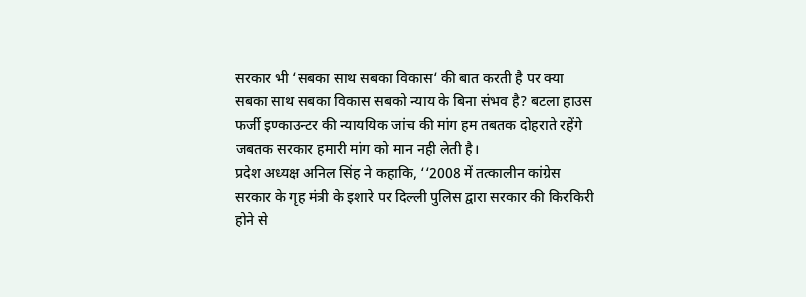सरकार भी ‘सबका साथ सबका विकास‘ की बात करती है पर क्या सबका साथ सबका विकास सबको न्याय के बिना संभव है? बटला हाउस फर्जी इण्काउन्टर की न्याययिक जांच की मांग हम तबतक दोहराते रहेंगे जबतक सरकार हमारी मांग को मान नही लेती है।
प्रदेश अध्यक्ष अनिल सिंह ने कहाकि, ‘‘2008 में तत्कालीन कांग्रेस सरकार के गृह मंत्री के इशारे पर दिल्ली पुलिस द्वारा सरकार की किरकिरी होने से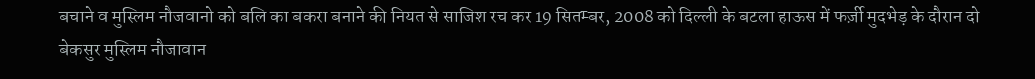बचाने व मुस्लिम नौजवानो को बलि का बकरा बनाने की नियत से साजिश रच कर 19 सितम्बर, 2008 को दिल्ली के बटला हाऊस में फर्ज़ी मुदभेड़ के दौरान दो बेकसुर मुस्लिम नौजावान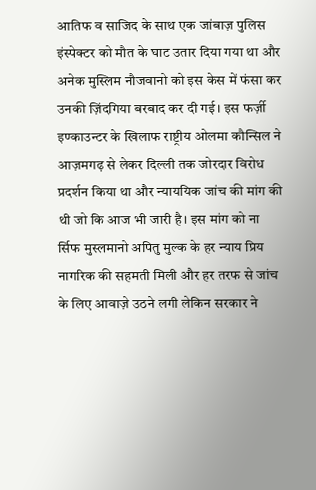आतिफ व साजिद के साथ एक जांबाज़ पुलिस इंस्पेक्टर को मौत के घाट उतार दिया गया था और अनेक मुस्लिम नौजवानो को इस केस में फंसा कर उनकी ज़िंदगिया बरबाद कर दी गई। इस फर्ज़ी इण्काउन्टर के खिलाफ राष्ट्रीय ओलमा कौन्सिल ने आज़मगढ़ से लेकर दिल्ली तक जोरदार विरोध प्रदर्शन किया था और न्याययिक जांच की मांग की थी जो कि आज भी जारी है। इस मांग को ना र्सिफ मुस्लमानो अपितु मुल्क के हर न्याय प्रिय नागरिक की सहमती मिली और हर तरफ से जांच के लिए आवाज़े उठने लगी लेकिन सरकार ने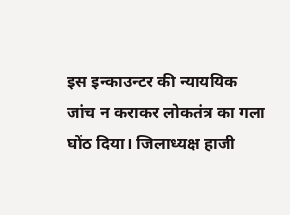इस इन्काउन्टर की न्याययिक जांच न कराकर लोकतंत्र का गला घोंठ दिया। जिलाध्यक्ष हाजी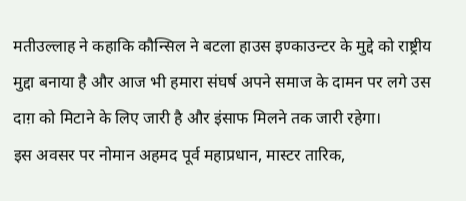मतीउल्लाह ने कहाकि कौन्सिल ने बटला हाउस इण्काउन्टर के मुद्दे को राष्ट्रीय मुद्दा बनाया है और आज भी हमारा संघर्ष अपने समाज के दामन पर लगे उस दाग़ को मिटाने के लिए जारी है और इंसाफ मिलने तक जारी रहेगा।
इस अवसर पर नोमान अहमद पूर्व महाप्रधान, मास्टर तारिक,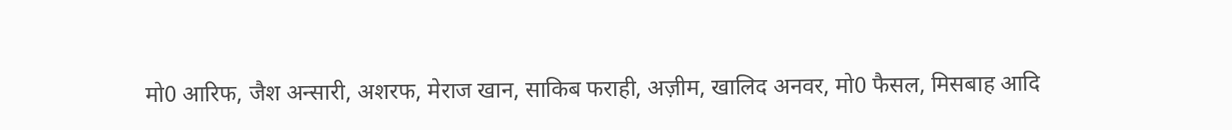मो0 आरिफ, जैश अन्सारी, अशरफ, मेराज खान, साकिब फराही, अज़ीम, खालिद अनवर, मो0 फैसल, मिसबाह आदि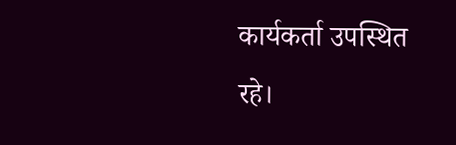कार्यकर्ता उपस्थित रहे।